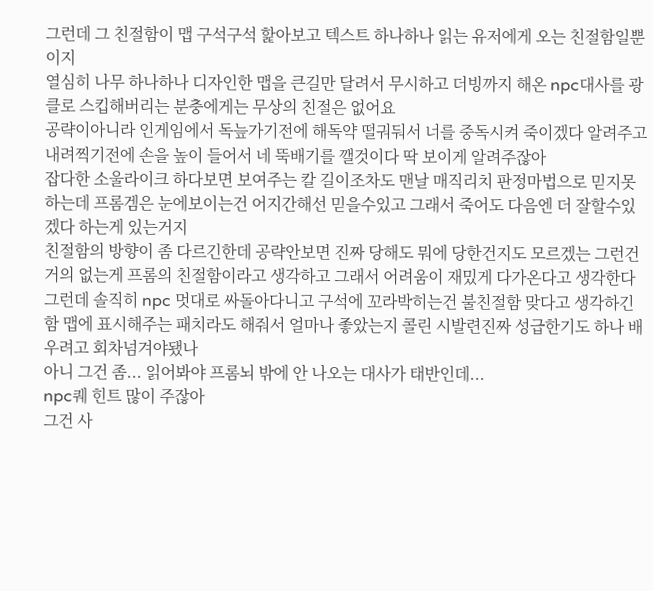그런데 그 친절함이 맵 구석구석 핥아보고 텍스트 하나하나 읽는 유저에게 오는 친절함일뿐이지
열심히 나무 하나하나 디자인한 맵을 큰길만 달려서 무시하고 더빙까지 해온 npc대사를 광클로 스킵해버리는 분충에게는 무상의 친절은 없어요
공략이아니라 인게임에서 독늪가기전에 해독약 떨궈둬서 너를 중독시켜 죽이겠다 알려주고 내려찍기전에 손을 높이 들어서 네 뚝배기를 깰것이다 딱 보이게 알려주잖아
잡다한 소울라이크 하다보면 보여주는 칼 길이조차도 맨날 매직리치 판정마법으로 믿지못하는데 프롬겜은 눈에보이는건 어지간해선 믿을수있고 그래서 죽어도 다음엔 더 잘할수있겠다 하는게 있는거지
친절함의 방향이 좀 다르긴한데 공략안보면 진짜 당해도 뭐에 당한건지도 모르겠는 그런건 거의 없는게 프롬의 친절함이라고 생각하고 그래서 어려움이 재밌게 다가온다고 생각한다
그런데 솔직히 npc 멋대로 싸돌아다니고 구석에 꼬라박히는건 불친절함 맞다고 생각하긴함 맵에 표시해주는 패치라도 해줘서 얼마나 좋았는지 콜린 시발련진짜 성급한기도 하나 배우려고 회차넘겨야됐나
아니 그건 좀... 읽어봐야 프롬뇌 밖에 안 나오는 대사가 태반인데...
npc퀘 힌트 많이 주잖아
그건 사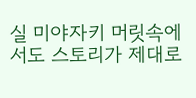실 미야자키 머릿속에서도 스토리가 제대로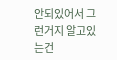안되있어서 그런거지 알고있는건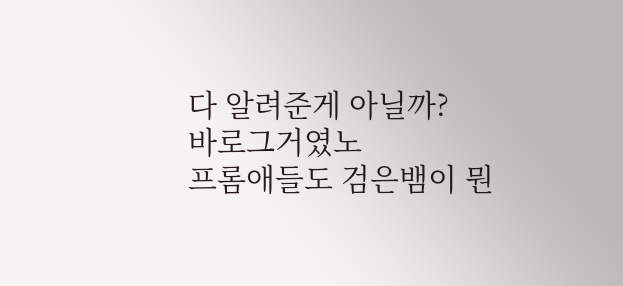다 알려준게 아닐까?
바로그거였노
프롬애들도 검은뱀이 뭔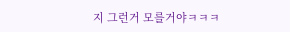지 그런거 모를거야ㅋㅋㅋ